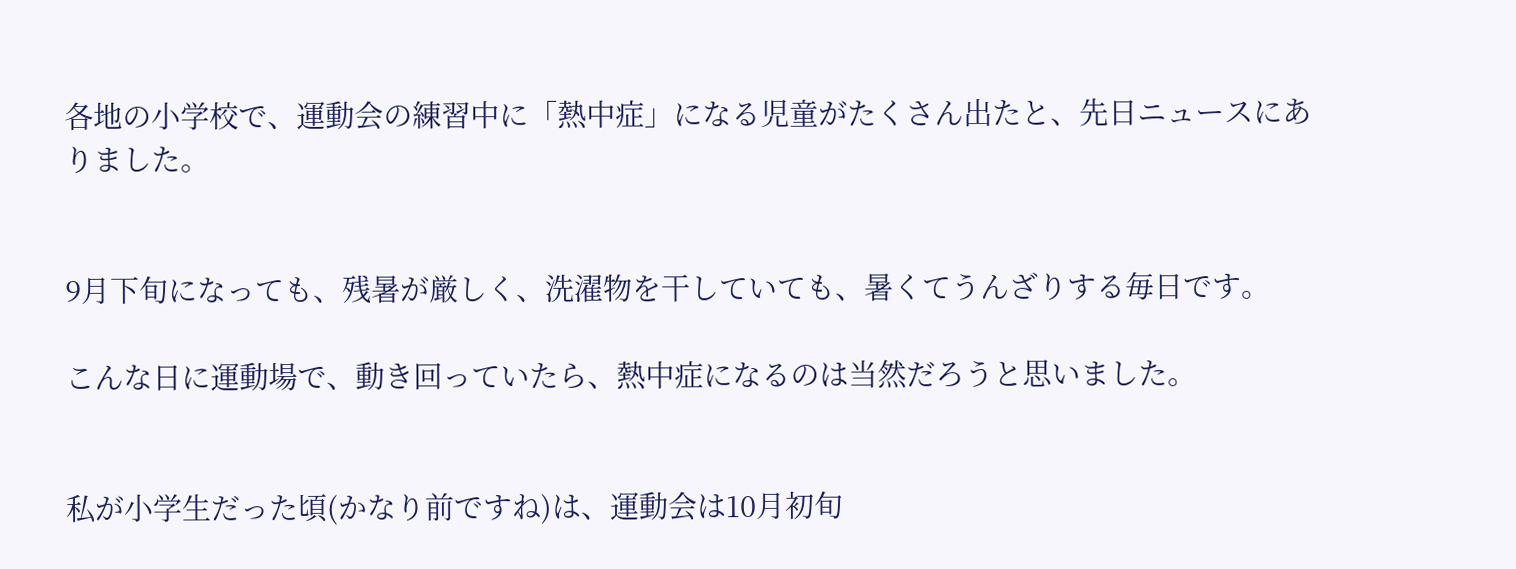各地の小学校で、運動会の練習中に「熱中症」になる児童がたくさん出たと、先日ニュースにありました。


9月下旬になっても、残暑が厳しく、洗濯物を干していても、暑くてうんざりする毎日です。

こんな日に運動場で、動き回っていたら、熱中症になるのは当然だろうと思いました。


私が小学生だった頃(かなり前ですね)は、運動会は10月初旬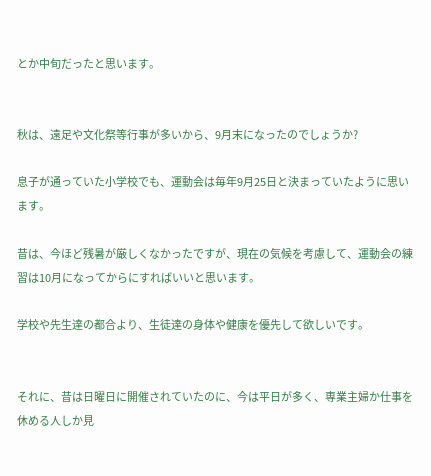とか中旬だったと思います。


秋は、遠足や文化祭等行事が多いから、9月末になったのでしょうか?

息子が通っていた小学校でも、運動会は毎年9月25日と決まっていたように思います。

昔は、今ほど残暑が厳しくなかったですが、現在の気候を考慮して、運動会の練習は10月になってからにすればいいと思います。

学校や先生達の都合より、生徒達の身体や健康を優先して欲しいです。


それに、昔は日曜日に開催されていたのに、今は平日が多く、専業主婦か仕事を休める人しか見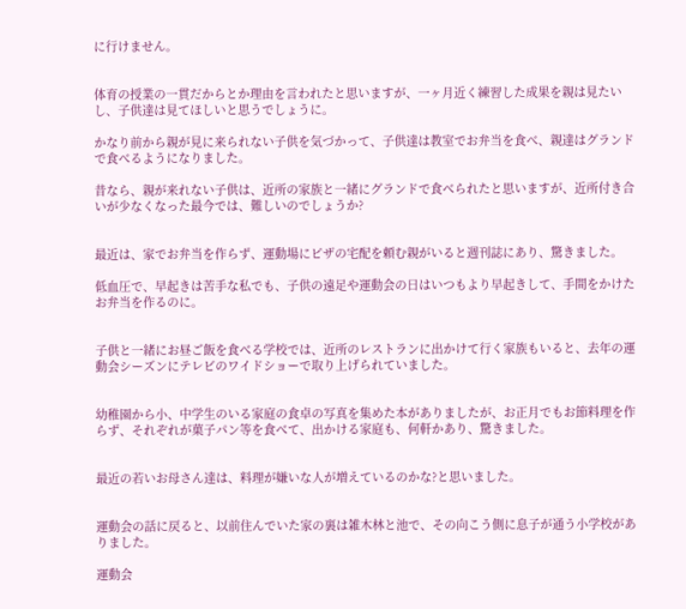に行けません。


体育の授業の一貫だからとか理由を言われたと思いますが、一ヶ月近く練習した成果を親は見たいし、子供達は見てほしいと思うでしょうに。

かなり前から親が見に来られない子供を気づかって、子供達は教室でお弁当を食べ、親達はグランドで食べるようになりました。

昔なら、親が来れない子供は、近所の家族と一緒にグランドで食べられたと思いますが、近所付き合いが少なくなった最今では、難しいのでしょうか?


最近は、家でお弁当を作らず、運動場にピザの宅配を頼む親がいると週刊誌にあり、驚きました。

低血圧で、早起きは苦手な私でも、子供の遠足や運動会の日はいつもより早起きして、手間をかけたお弁当を作るのに。


子供と一緒にお昼ご飯を食べる学校では、近所のレストランに出かけて行く家族もいると、去年の運動会シーズンにテレビのワイドショーで取り上げられていました。


幼稚園から小、中学生のいる家庭の食卓の写真を集めた本がありましたが、お正月でもお節料理を作らず、それぞれが菓子パン等を食べて、出かける家庭も、何軒かあり、驚きました。


最近の若いお母さん達は、料理が嫌いな人が増えているのかな?と思いました。


運動会の話に戻ると、以前住んでいた家の裏は雑木林と池で、その向こう側に息子が通う小学校がありました。

運動会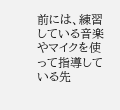前には、練習している音楽やマイクを使って指導している先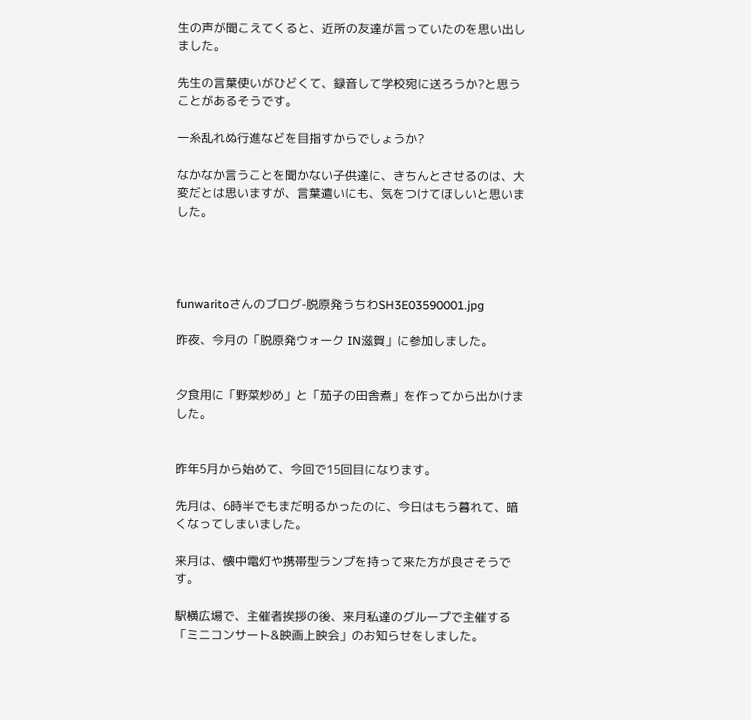生の声が聞こえてくると、近所の友達が言っていたのを思い出しました。

先生の言葉使いがひどくて、録音して学校宛に送ろうか?と思うことがあるそうです。

一糸乱れぬ行進などを目指すからでしょうか?

なかなか言うことを聞かない子供達に、きちんとさせるのは、大変だとは思いますが、言葉遣いにも、気をつけてほしいと思いました。




funwaritoさんのブログ-脱原発うちわSH3E03590001.jpg

昨夜、今月の「脱原発ウォーク IN滋賀」に参加しました。


夕食用に「野菜炒め」と「茄子の田舎煮」を作ってから出かけました。


昨年5月から始めて、今回で15回目になります。

先月は、6時半でもまだ明るかったのに、今日はもう暮れて、暗くなってしまいました。

来月は、懐中電灯や携帯型ランプを持って来た方が良さそうです。

駅横広場で、主催者挨拶の後、来月私達のグループで主催する「ミニコンサート&映画上映会」のお知らせをしました。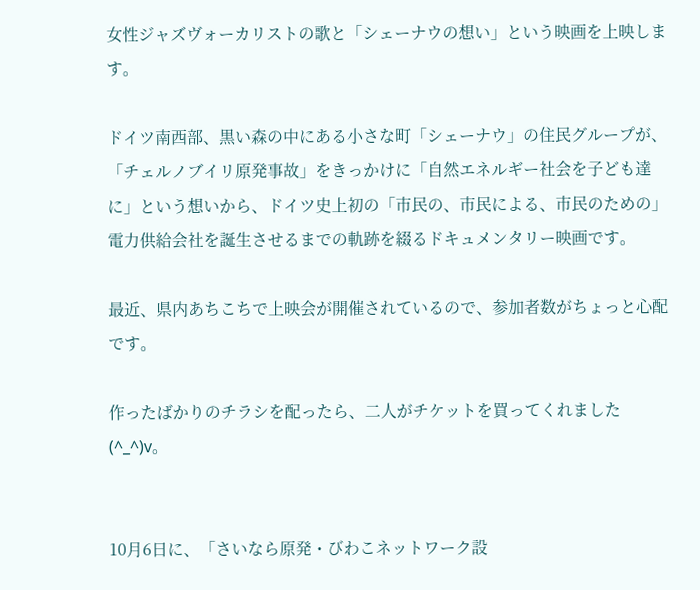女性ジャズヴォーカリストの歌と「シェーナウの想い」という映画を上映します。

ドイツ南西部、黒い森の中にある小さな町「シェーナウ」の住民グループが、「チェルノブイリ原発事故」をきっかけに「自然エネルギー社会を子ども達に」という想いから、ドイツ史上初の「市民の、市民による、市民のための」電力供給会社を誕生させるまでの軌跡を綴るドキュメンタリー映画です。

最近、県内あちこちで上映会が開催されているので、参加者数がちょっと心配です。

作ったばかりのチラシを配ったら、二人がチケットを買ってくれました(^_^)v。


10月6日に、「さいなら原発・びわこネットワーク設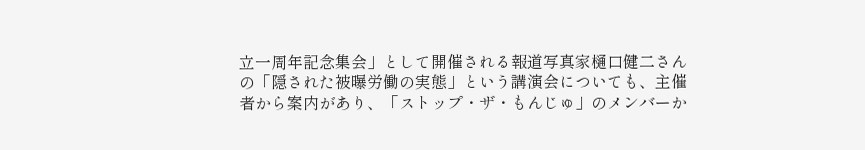立一周年記念集会」として開催される報道写真家樋口健二さんの「隠された被曝労働の実態」という講演会についても、主催者から案内があり、「ストップ・ザ・もんじゅ」のメンバーか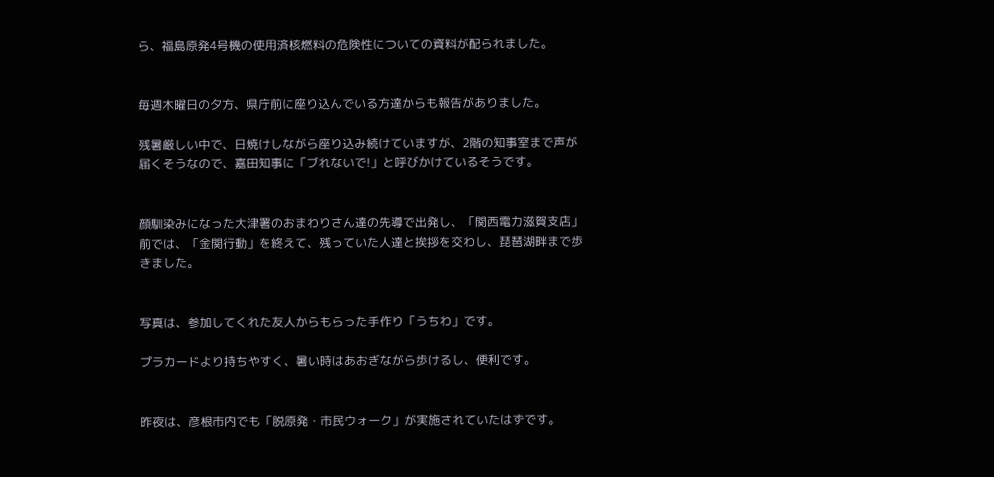ら、福島原発4号機の使用済核燃料の危険性についての資料が配られました。


毎週木曜日の夕方、県庁前に座り込んでいる方達からも報告がありました。

残暑厳しい中で、日焼けしながら座り込み続けていますが、2階の知事室まで声が届くそうなので、嘉田知事に「ブれないで!」と呼びかけているそうです。


顔馴染みになった大津署のおまわりさん達の先導で出発し、「関西電力滋賀支店」前では、「金関行動」を終えて、残っていた人達と挨拶を交わし、琵琶湖畔まで歩きました。


写真は、参加してくれた友人からもらった手作り「うちわ」です。

プラカードより持ちやすく、暑い時はあおぎながら歩けるし、便利です。


昨夜は、彦根市内でも「脱原発・市民ウォーク」が実施されていたはずです。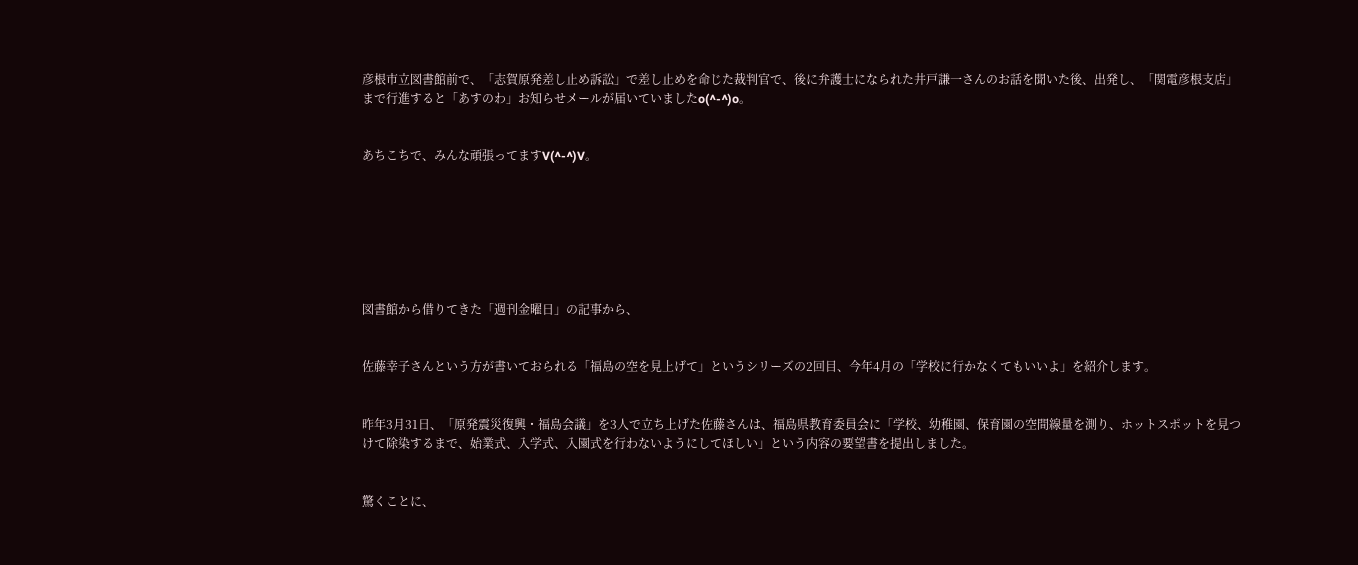彦根市立図書館前で、「志賀原発差し止め訴訟」で差し止めを命じた裁判官で、後に弁護士になられた井戸謙一さんのお話を聞いた後、出発し、「関電彦根支店」まで行進すると「あすのわ」お知らせメールが届いていましたo(^-^)o。


あちこちで、みんな頑張ってますV(^-^)V。







図書館から借りてきた「週刊金曜日」の記事から、


佐藤幸子さんという方が書いておられる「福島の空を見上げて」というシリーズの2回目、今年4月の「学校に行かなくてもいいよ」を紹介します。


昨年3月31日、「原発震災復興・福島会議」を3人で立ち上げた佐藤さんは、福島県教育委員会に「学校、幼稚園、保育園の空間線量を測り、ホットスポットを見つけて除染するまで、始業式、入学式、入園式を行わないようにしてほしい」という内容の要望書を提出しました。


驚くことに、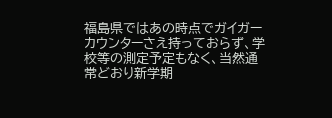福島県ではあの時点でガイガーカウンターさえ持っておらず、学校等の測定予定もなく、当然通常どおり新学期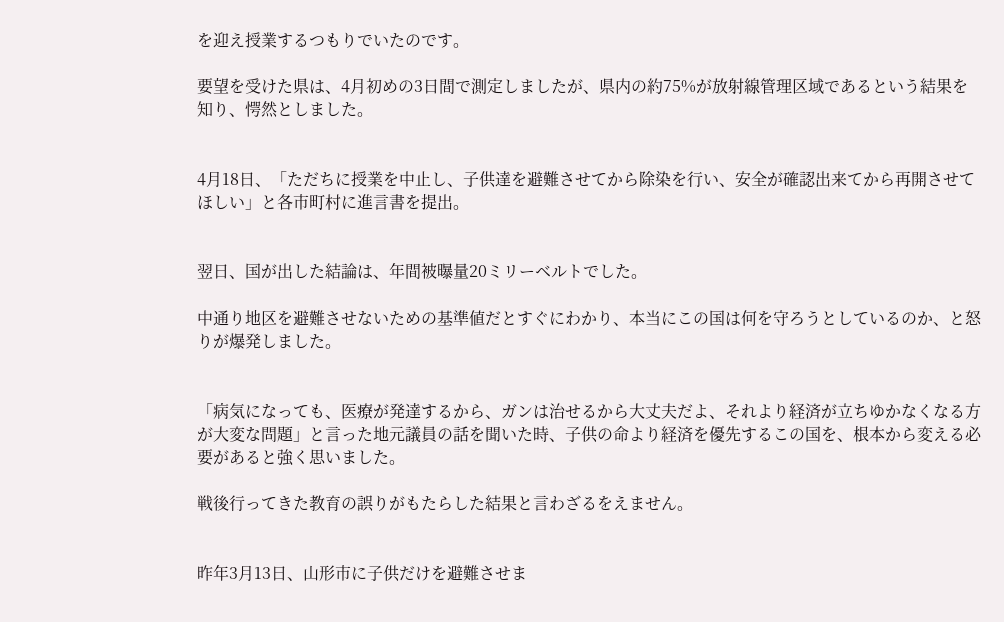を迎え授業するつもりでいたのです。

要望を受けた県は、4月初めの3日間で測定しましたが、県内の約75%が放射線管理区域であるという結果を知り、愕然としました。


4月18日、「ただちに授業を中止し、子供達を避難させてから除染を行い、安全が確認出来てから再開させてほしい」と各市町村に進言書を提出。


翌日、国が出した結論は、年間被曝量20ミリーベルトでした。

中通り地区を避難させないための基準値だとすぐにわかり、本当にこの国は何を守ろうとしているのか、と怒りが爆発しました。


「病気になっても、医療が発達するから、ガンは治せるから大丈夫だよ、それより経済が立ちゆかなくなる方が大変な問題」と言った地元議員の話を聞いた時、子供の命より経済を優先するこの国を、根本から変える必要があると強く思いました。

戦後行ってきた教育の誤りがもたらした結果と言わざるをえません。


昨年3月13日、山形市に子供だけを避難させま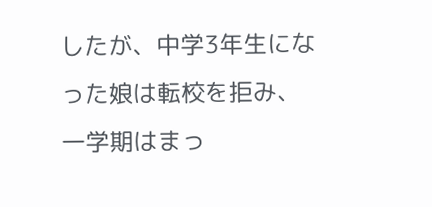したが、中学3年生になった娘は転校を拒み、一学期はまっ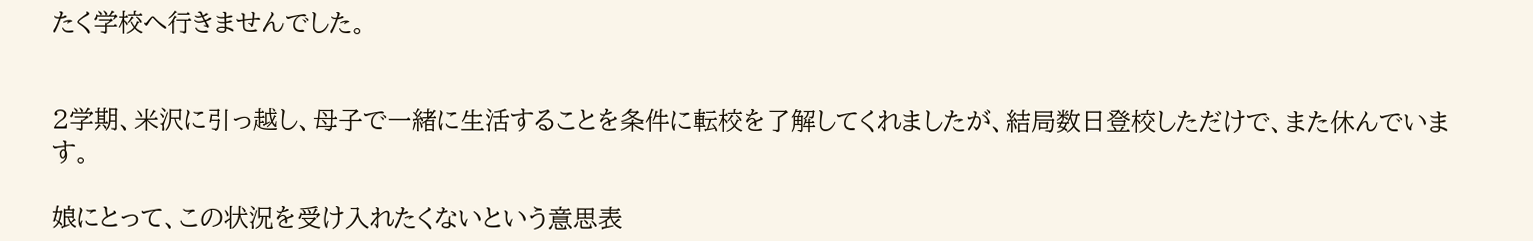たく学校へ行きませんでした。


2学期、米沢に引っ越し、母子で一緒に生活することを条件に転校を了解してくれましたが、結局数日登校しただけで、また休んでいます。

娘にとって、この状況を受け入れたくないという意思表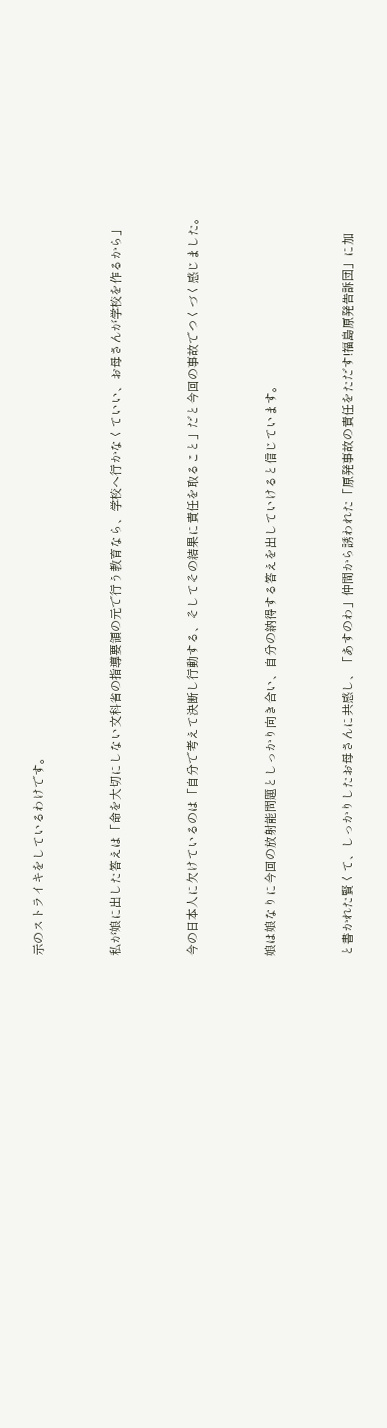示のストライキをしているわけです。


私が娘に出した答えは「命を大切にしない文科省の指導要領の元で行う教育なら、学校へ行かなくていい、お母さんが学校を作るから」


今の日本人に欠けているのは「自分で考えて決断し行動する、そしてその結果に責任を取ること」だと今回の事故でつくづく感じました。


娘は娘なりに今回の放射能問題としっかり向き合い、自分の納得する答えを出していけると信じています。


と書かれた賢くて、しっかりしたお母さんに共感し、「あすのわ」仲間から誘われた「原発事故の責任をただす!福島原発告訴団」に加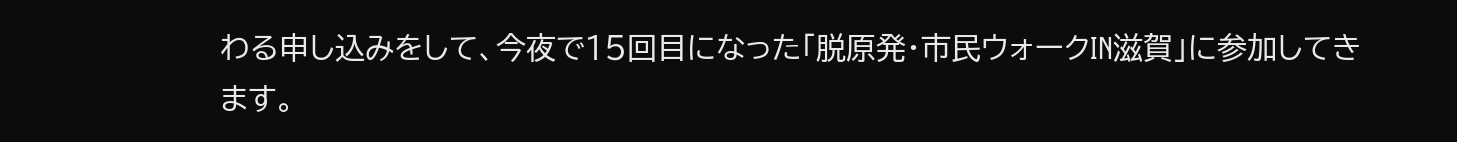わる申し込みをして、今夜で15回目になった「脱原発・市民ウォークIN滋賀」に参加してきます。